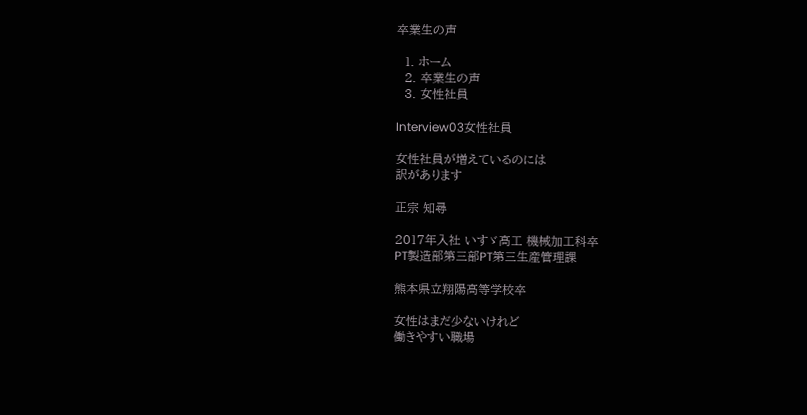卒業生の声

  1. ホーム
  2. 卒業生の声
  3. 女性社員

Interview03女性社員

女性社員が増えているのには
訳があります

正宗 知尋

2017年入社 いすゞ高工 機械加工科卒
PT製造部第三部PT第三生産管理課

熊本県立翔陽高等学校卒

女性はまだ少ないけれど
働きやすい職場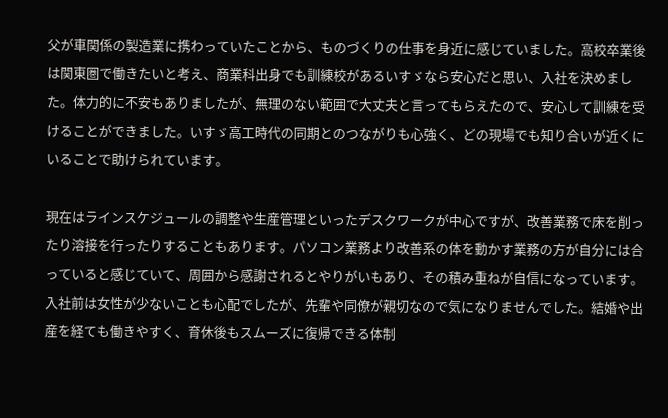父が車関係の製造業に携わっていたことから、ものづくりの仕事を身近に感じていました。高校卒業後は関東圏で働きたいと考え、商業科出身でも訓練校があるいすゞなら安心だと思い、入社を決めました。体力的に不安もありましたが、無理のない範囲で大丈夫と言ってもらえたので、安心して訓練を受けることができました。いすゞ高工時代の同期とのつながりも心強く、どの現場でも知り合いが近くにいることで助けられています。

現在はラインスケジュールの調整や生産管理といったデスクワークが中心ですが、改善業務で床を削ったり溶接を行ったりすることもあります。パソコン業務より改善系の体を動かす業務の方が自分には合っていると感じていて、周囲から感謝されるとやりがいもあり、その積み重ねが自信になっています。入社前は女性が少ないことも心配でしたが、先輩や同僚が親切なので気になりませんでした。結婚や出産を経ても働きやすく、育休後もスムーズに復帰できる体制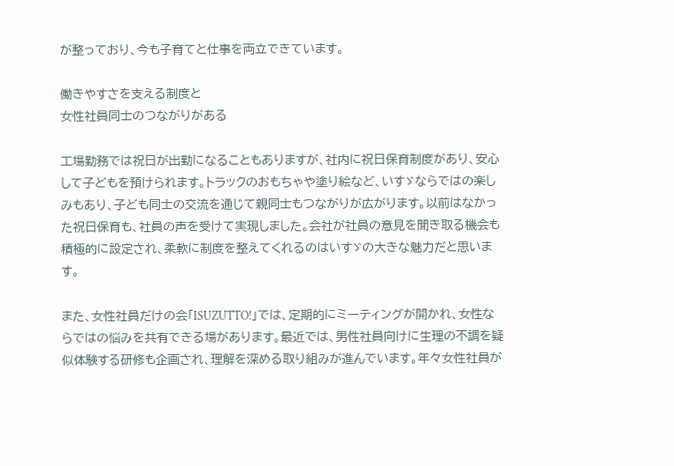が整っており、今も子育てと仕事を両立できています。

働きやすさを支える制度と
女性社員同士のつながりがある

工場勤務では祝日が出勤になることもありますが、社内に祝日保育制度があり、安心して子どもを預けられます。トラックのおもちゃや塗り絵など、いすゞならではの楽しみもあり、子ども同士の交流を通じて親同士もつながりが広がります。以前はなかった祝日保育も、社員の声を受けて実現しました。会社が社員の意見を聞き取る機会も積極的に設定され、柔軟に制度を整えてくれるのはいすゞの大きな魅力だと思います。

また、女性社員だけの会「ISUZUTTO!」では、定期的にミーティングが開かれ、女性ならではの悩みを共有できる場があります。最近では、男性社員向けに生理の不調を疑似体験する研修も企画され、理解を深める取り組みが進んでいます。年々女性社員が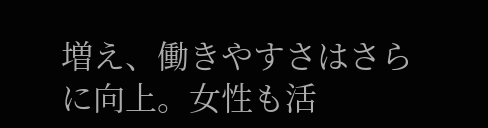増え、働きやすさはさらに向上。女性も活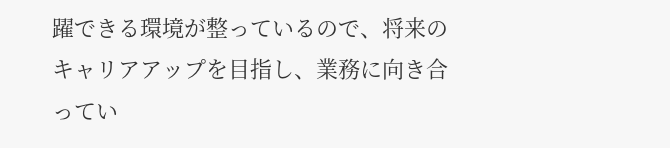躍できる環境が整っているので、将来のキャリアアップを目指し、業務に向き合ってい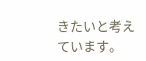きたいと考えています。